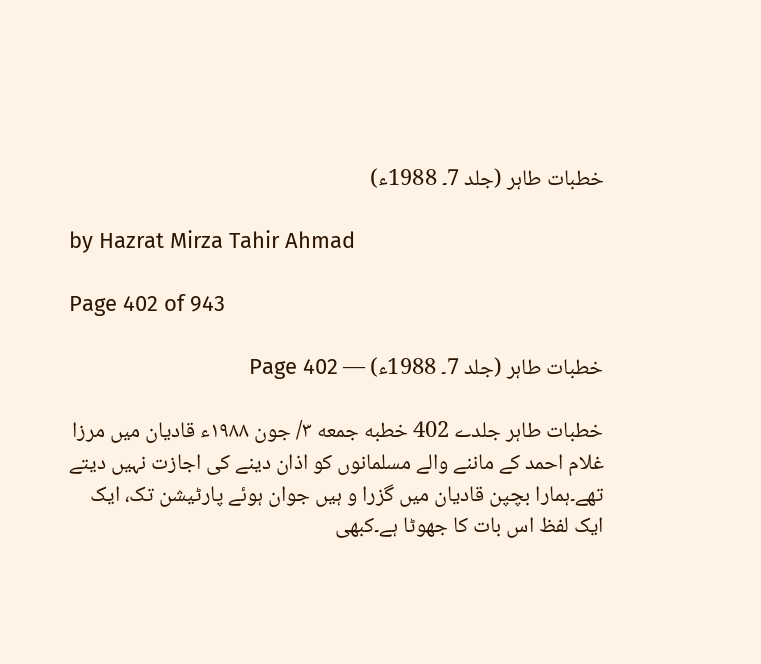خطبات طاہر (جلد 7۔ 1988ء)

by Hazrat Mirza Tahir Ahmad

Page 402 of 943

خطبات طاہر (جلد 7۔ 1988ء) — Page 402

خطبات طاہر جلدے 402 خطبه جمعه ۳/ جون ۱۹۸۸ء قادیان میں مرزا غلام احمد کے ماننے والے مسلمانوں کو اذان دینے کی اجازت نہیں دیتے تھے۔ہمارا بچپن قادیان میں گزرا و ہیں جوان ہوئے پارٹیشن تک، ایک ایک لفظ اس بات کا جھوٹا ہے۔کبھی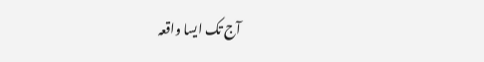آج تک ایسا واقعہ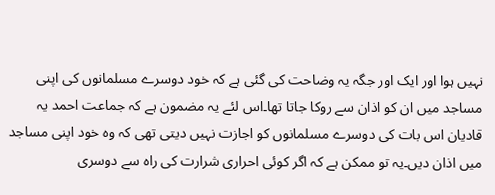نہیں ہوا اور ایک اور جگہ یہ وضاحت کی گئی ہے کہ خود دوسرے مسلمانوں کی اپنی مساجد میں ان کو اذان سے روکا جاتا تھا۔اس لئے یہ مضمون ہے کہ جماعت احمد یہ قادیان اس بات کی دوسرے مسلمانوں کو اجازت نہیں دیتی تھی کہ وہ خود اپنی مساجد میں اذان دیں۔یہ تو ممکن ہے کہ اگر کوئی احراری شرارت کی راہ سے دوسری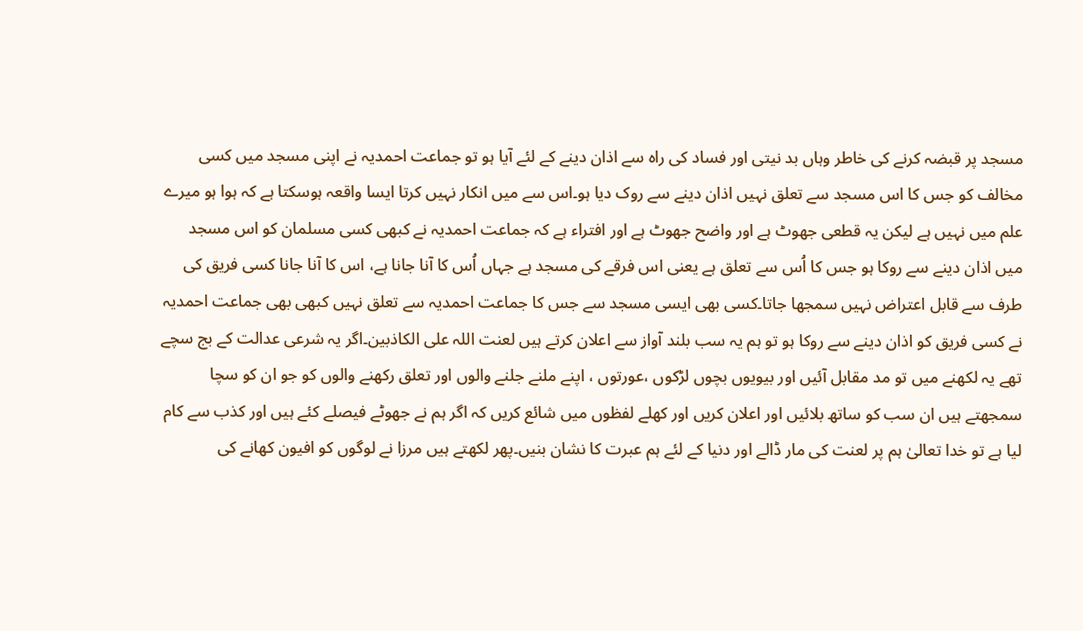مسجد پر قبضہ کرنے کی خاطر وہاں بد نیتی اور فساد کی راہ سے اذان دینے کے لئے آیا ہو تو جماعت احمدیہ نے اپنی مسجد میں کسی مخالف کو جس کا اس مسجد سے تعلق نہیں اذان دینے سے روک دیا ہو۔اس سے میں انکار نہیں کرتا ایسا واقعہ ہوسکتا ہے کہ ہوا ہو میرے علم میں نہیں ہے لیکن یہ قطعی جھوٹ ہے اور واضح جھوٹ ہے اور افتراء ہے کہ جماعت احمدیہ نے کبھی کسی مسلمان کو اس مسجد میں اذان دینے سے روکا ہو جس کا اُس سے تعلق ہے یعنی اس فرقے کی مسجد ہے جہاں اُس کا آنا جانا ہے، اس کا آنا جانا کسی فریق کی طرف سے قابل اعتراض نہیں سمجھا جاتا۔کسی بھی ایسی مسجد سے جس کا جماعت احمدیہ سے تعلق نہیں کبھی بھی جماعت احمدیہ نے کسی فریق کو اذان دینے سے روکا ہو تو ہم یہ سب بلند آواز سے اعلان کرتے ہیں لعنت اللہ علی الکاذبین۔اگر یہ شرعی عدالت کے بج سچے تھے یہ لکھنے میں تو مد مقابل آئیں اور بیویوں بچوں لڑکوں ،عورتوں ، اپنے ملنے جلنے والوں اور تعلق رکھنے والوں کو جو ان کو سچا سمجھتے ہیں ان سب کو ساتھ بلائیں اور اعلان کریں اور کھلے لفظوں میں شائع کریں کہ اگر ہم نے جھوٹے فیصلے کئے ہیں اور کذب سے کام لیا ہے تو خدا تعالیٰ ہم پر لعنت کی مار ڈالے اور دنیا کے لئے ہم عبرت کا نشان بنیں۔پھر لکھتے ہیں مرزا نے لوگوں کو افیون کھانے کی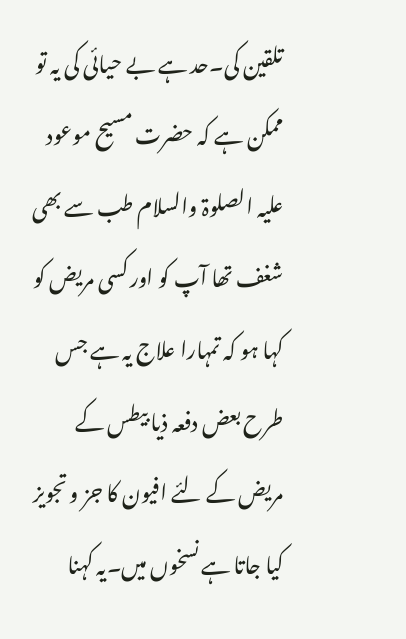تلقین کی۔حد ہے بے حیائی کی یہ تو ممکن ہے کہ حضرت مسیح موعود علیہ الصلوۃ والسلام طب سے بھی شغف تھا آپ کو اور کسی مریض کو کہا ہو کہ تمہارا علاج یہ ہے جس طرح بعض دفعہ ذیا بیطس کے مریض کے لئے افیون کا جز و تجویز کیا جاتا ہے نسخوں میں۔یہ کہنا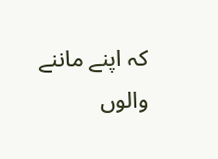کہ اپنے ماننے والوں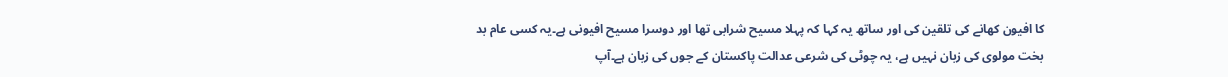کا افیون کھانے کی تلقین کی اور ساتھ یہ کہا کہ پہلا مسیح شرابی تھا اور دوسرا مسیح افیونی ہے۔یہ کسی عام بد بخت مولوی کی زبان نہیں ہے، یہ چوٹی کی شرعی عدالت پاکستان کے جوں کی زبان ہے۔آپ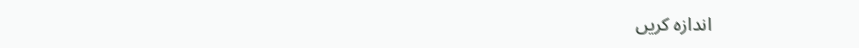اندازہ کریں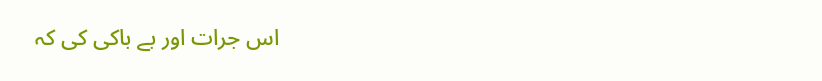اس جرات اور بے باکی کی کہ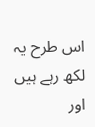اس طرح یہ لکھ رہے ہیں اور